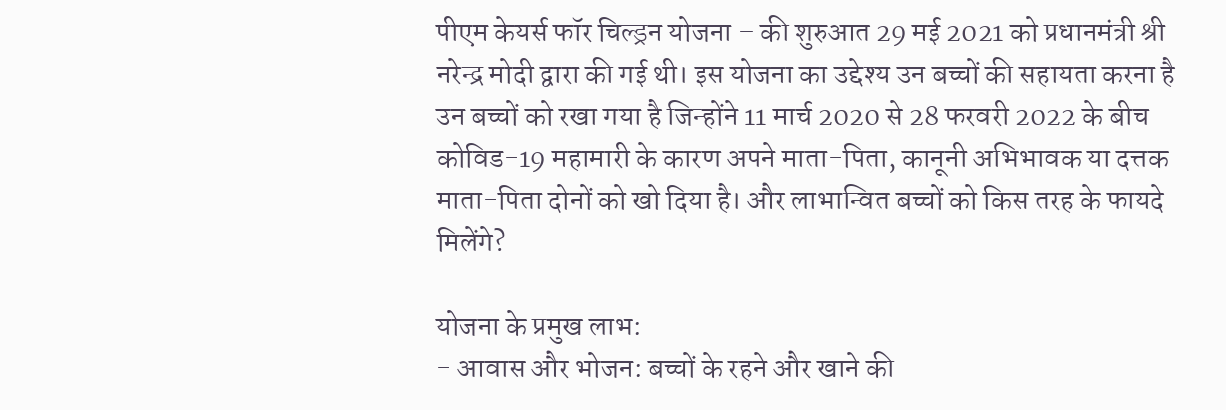पीएम केयर्स फॉर चिल्ड्रन योजना – की शुरुआत 29 मई 2021 को प्रधानमंत्री श्री नरेन्द्र मोदी द्वारा की गई थी। इस योजना का उद्देश्य उन बच्चों की सहायता करना है उन बच्चों को रखा गया है जिन्होंने 11 मार्च 2020 से 28 फरवरी 2022 के बीच कोविड-19 महामारी के कारण अपने माता-पिता, कानूनी अभिभावक या दत्तक माता-पिता दोनों को खो दिया है। और लाभान्वित बच्चों को किस तरह के फायदे मिलेंगे?

योजना के प्रमुख लाभ:
- आवास और भोजन: बच्चों के रहने और खाने की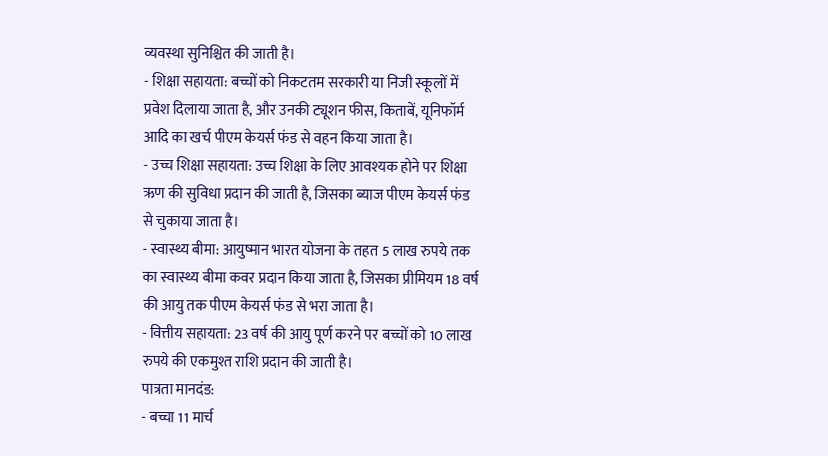व्यवस्था सुनिश्चित की जाती है।
- शिक्षा सहायता: बच्चों को निकटतम सरकारी या निजी स्कूलों में प्रवेश दिलाया जाता है, और उनकी ट्यूशन फीस, किताबें, यूनिफॉर्म आदि का खर्च पीएम केयर्स फंड से वहन किया जाता है।
- उच्च शिक्षा सहायता: उच्च शिक्षा के लिए आवश्यक होने पर शिक्षा ऋण की सुविधा प्रदान की जाती है, जिसका ब्याज पीएम केयर्स फंड से चुकाया जाता है।
- स्वास्थ्य बीमा: आयुष्मान भारत योजना के तहत 5 लाख रुपये तक का स्वास्थ्य बीमा कवर प्रदान किया जाता है, जिसका प्रीमियम 18 वर्ष की आयु तक पीएम केयर्स फंड से भरा जाता है।
- वित्तीय सहायता: 23 वर्ष की आयु पूर्ण करने पर बच्चों को 10 लाख रुपये की एकमुश्त राशि प्रदान की जाती है।
पात्रता मानदंड:
- बच्चा 11 मार्च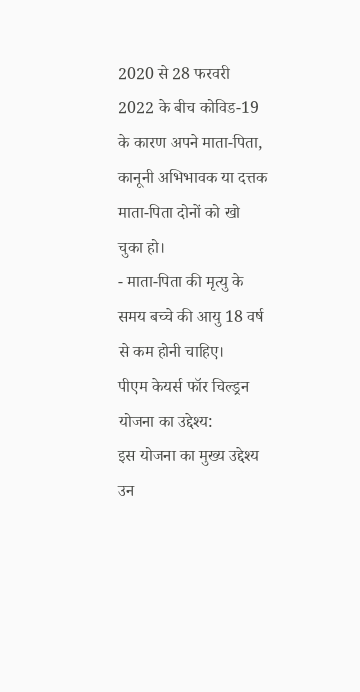2020 से 28 फरवरी 2022 के बीच कोविड-19 के कारण अपने माता-पिता, कानूनी अभिभावक या दत्तक माता-पिता दोनों को खो चुका हो।
- माता-पिता की मृत्यु के समय बच्चे की आयु 18 वर्ष से कम होनी चाहिए।
पीएम केयर्स फॉर चिल्ड्रन योजना का उद्देश्य:
इस योजना का मुख्य उद्देश्य उन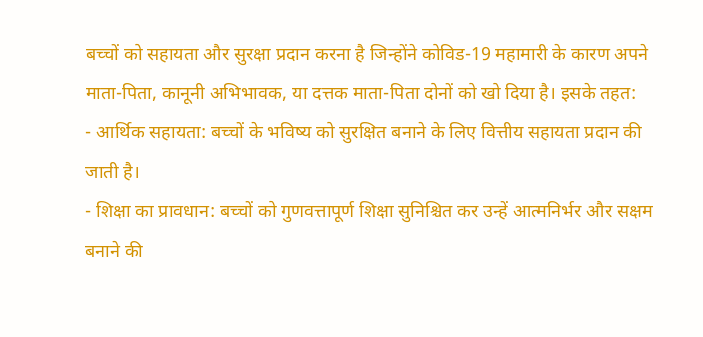बच्चों को सहायता और सुरक्षा प्रदान करना है जिन्होंने कोविड-19 महामारी के कारण अपने माता-पिता, कानूनी अभिभावक, या दत्तक माता-पिता दोनों को खो दिया है। इसके तहत:
- आर्थिक सहायता: बच्चों के भविष्य को सुरक्षित बनाने के लिए वित्तीय सहायता प्रदान की जाती है।
- शिक्षा का प्रावधान: बच्चों को गुणवत्तापूर्ण शिक्षा सुनिश्चित कर उन्हें आत्मनिर्भर और सक्षम बनाने की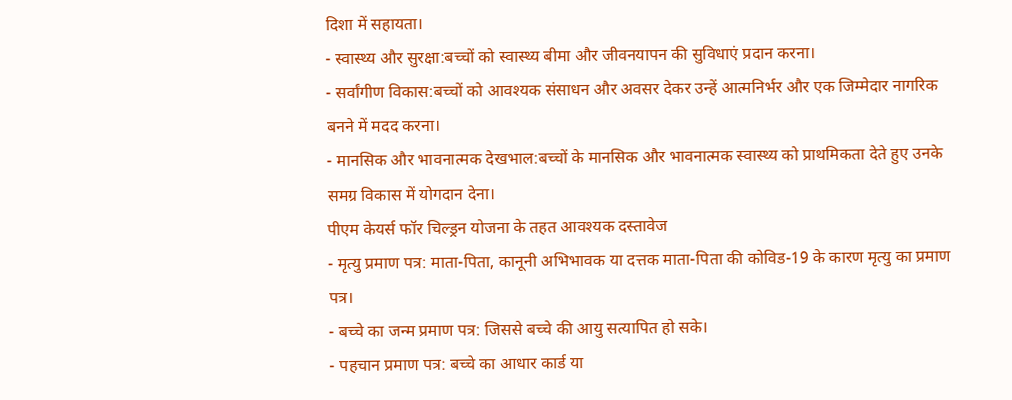दिशा में सहायता।
- स्वास्थ्य और सुरक्षा:बच्चों को स्वास्थ्य बीमा और जीवनयापन की सुविधाएं प्रदान करना।
- सर्वांगीण विकास:बच्चों को आवश्यक संसाधन और अवसर देकर उन्हें आत्मनिर्भर और एक जिम्मेदार नागरिक बनने में मदद करना।
- मानसिक और भावनात्मक देखभाल:बच्चों के मानसिक और भावनात्मक स्वास्थ्य को प्राथमिकता देते हुए उनके समग्र विकास में योगदान देना।
पीएम केयर्स फॉर चिल्ड्रन योजना के तहत आवश्यक दस्तावेज
- मृत्यु प्रमाण पत्र: माता-पिता, कानूनी अभिभावक या दत्तक माता-पिता की कोविड-19 के कारण मृत्यु का प्रमाण पत्र।
- बच्चे का जन्म प्रमाण पत्र: जिससे बच्चे की आयु सत्यापित हो सके।
- पहचान प्रमाण पत्र: बच्चे का आधार कार्ड या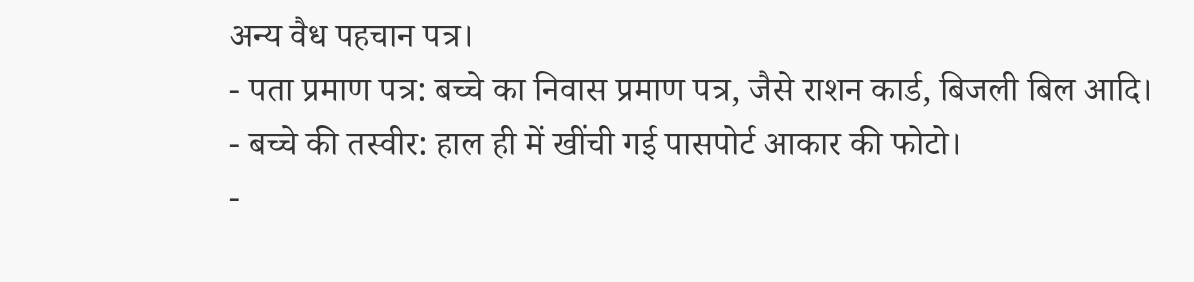अन्य वैध पहचान पत्र।
- पता प्रमाण पत्र: बच्चे का निवास प्रमाण पत्र, जैसे राशन कार्ड, बिजली बिल आदि।
- बच्चे की तस्वीर: हाल ही में खींची गई पासपोर्ट आकार की फोटो।
-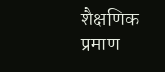शैक्षणिक प्रमाण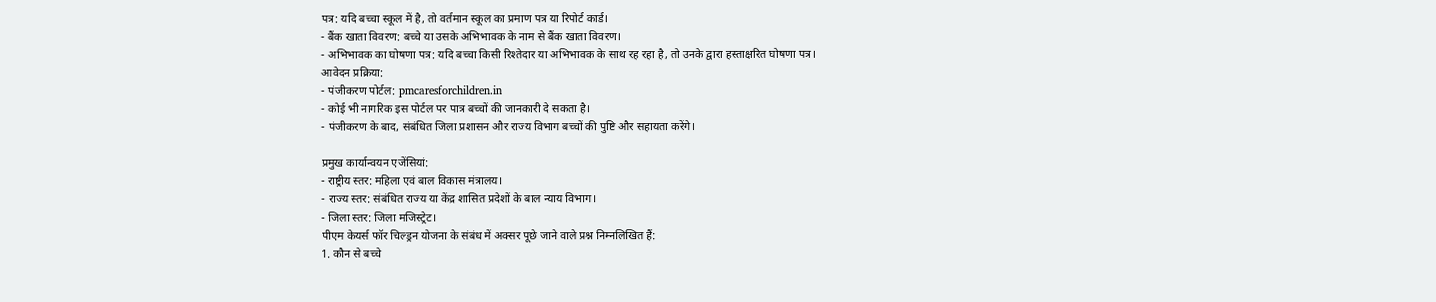पत्र: यदि बच्चा स्कूल में है, तो वर्तमान स्कूल का प्रमाण पत्र या रिपोर्ट कार्ड।
- बैंक खाता विवरण: बच्चे या उसके अभिभावक के नाम से बैंक खाता विवरण।
- अभिभावक का घोषणा पत्र: यदि बच्चा किसी रिश्तेदार या अभिभावक के साथ रह रहा है, तो उनके द्वारा हस्ताक्षरित घोषणा पत्र।
आवेदन प्रक्रिया:
- पंजीकरण पोर्टल: pmcaresforchildren.in
- कोई भी नागरिक इस पोर्टल पर पात्र बच्चों की जानकारी दे सकता है।
- पंजीकरण के बाद, संबंधित जिला प्रशासन और राज्य विभाग बच्चों की पुष्टि और सहायता करेंगे।

प्रमुख कार्यान्वयन एजेंसियां:
- राष्ट्रीय स्तर: महिला एवं बाल विकास मंत्रालय।
- राज्य स्तर: संबंधित राज्य या केंद्र शासित प्रदेशों के बाल न्याय विभाग।
- जिला स्तर: जिला मजिस्ट्रेट।
पीएम केयर्स फॉर चिल्ड्रन योजना के संबंध में अक्सर पूछे जाने वाले प्रश्न निम्नलिखित हैं:
1. कौन से बच्चे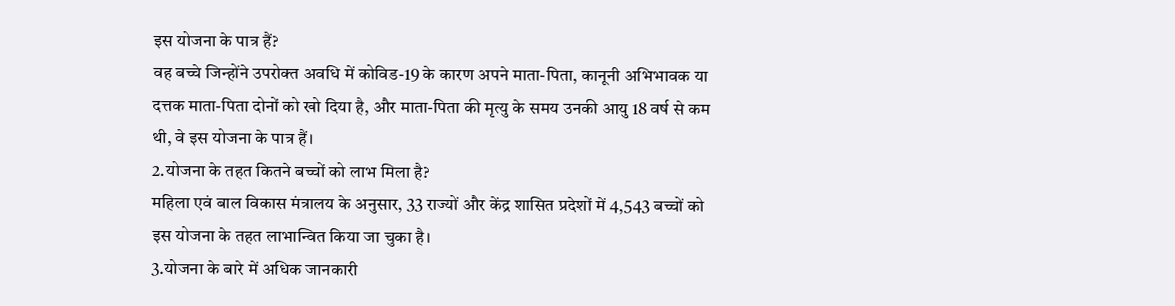इस योजना के पात्र हैं?
वह बच्चे जिन्होंने उपरोक्त अवधि में कोविड-19 के कारण अपने माता-पिता, कानूनी अभिभावक या दत्तक माता-पिता दोनों को खो दिया है, और माता-पिता की मृत्यु के समय उनकी आयु 18 वर्ष से कम थी, वे इस योजना के पात्र हैं।
2.योजना के तहत कितने बच्चों को लाभ मिला है?
महिला एवं बाल विकास मंत्रालय के अनुसार, 33 राज्यों और केंद्र शासित प्रदेशों में 4,543 बच्चों को इस योजना के तहत लाभान्वित किया जा चुका है।
3.योजना के बारे में अधिक जानकारी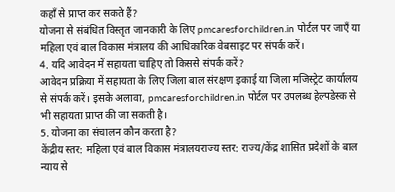कहाँ से प्राप्त कर सकते हैं?
योजना से संबंधित विस्तृत जानकारी के लिए pmcaresforchildren.in पोर्टल पर जाएँ या महिला एवं बाल विकास मंत्रालय की आधिकारिक वेबसाइट पर संपर्क करें।
4. यदि आवेदन में सहायता चाहिए तो किससे संपर्क करें?
आवेदन प्रक्रिया में सहायता के लिए जिला बाल संरक्षण इकाई या जिला मजिस्ट्रेट कार्यालय से संपर्क करें। इसके अलावा, pmcaresforchildren.in पोर्टल पर उपलब्ध हेल्पडेस्क से भी सहायता प्राप्त की जा सकती है।
5. योजना का संचालन कौन करता है?
केंद्रीय स्तर: महिला एवं बाल विकास मंत्रालयराज्य स्तर: राज्य/केंद्र शासित प्रदेशों के बाल न्याय से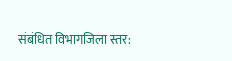संबंधित विभागजिला स्तर: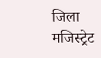जिला मजिस्ट्रेट